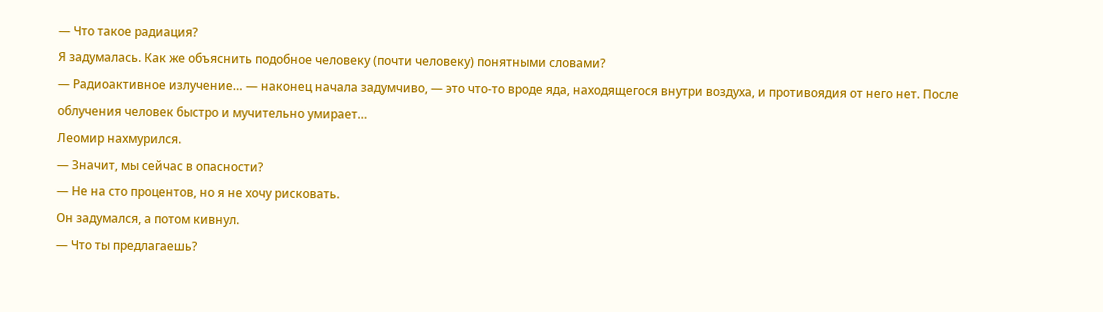— Что такое радиация?
Я задумалась. Как же объяснить подобное человеку (почти человеку) понятными словами?
— Радиоактивное излучение… — наконец начала задумчиво, — это что-то вроде яда, находящегося внутри воздуха, и противоядия от него нет. После облучения человек быстро и мучительно умирает…
Леомир нахмурился.
— Значит, мы сейчас в опасности?
— Не на сто процентов, но я не хочу рисковать.
Он задумался, а потом кивнул.
— Что ты предлагаешь?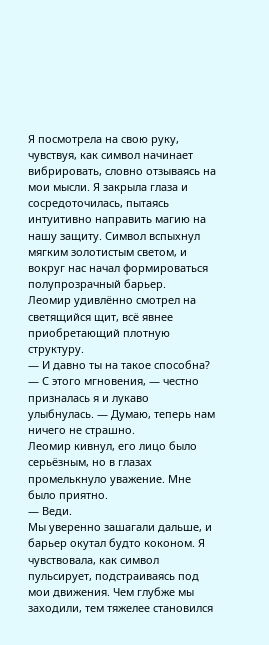Я посмотрела на свою руку, чувствуя, как символ начинает вибрировать, словно отзываясь на мои мысли. Я закрыла глаза и сосредоточилась, пытаясь интуитивно направить магию на нашу защиту. Символ вспыхнул мягким золотистым светом, и вокруг нас начал формироваться полупрозрачный барьер.
Леомир удивлённо смотрел на светящийся щит, всё явнее приобретающий плотную структуру.
— И давно ты на такое способна?
— С этого мгновения, — честно призналась я и лукаво улыбнулась. — Думаю, теперь нам ничего не страшно.
Леомир кивнул, его лицо было серьёзным, но в глазах промелькнуло уважение. Мне было приятно.
— Веди.
Мы уверенно зашагали дальше, и барьер окутал будто коконом. Я чувствовала, как символ пульсирует, подстраиваясь под мои движения. Чем глубже мы заходили, тем тяжелее становился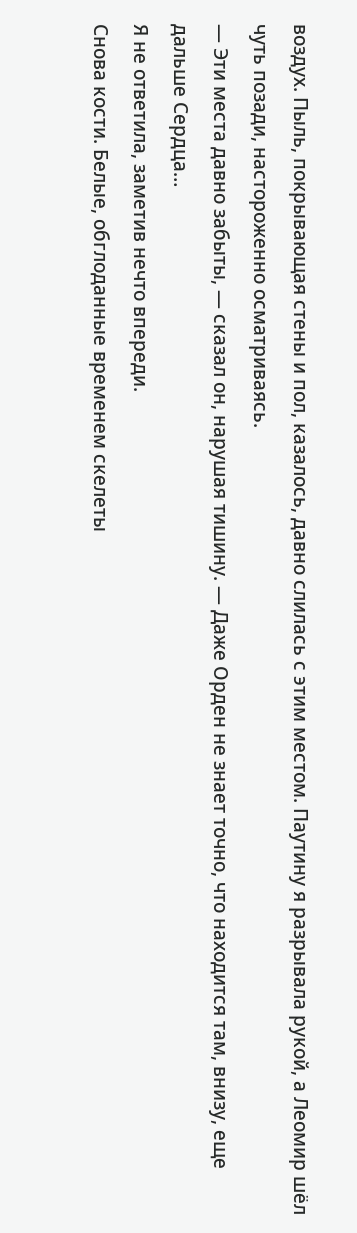воздух. Пыль, покрывающая стены и пол, казалось, давно слилась с этим местом. Паутину я разрывала рукой, а Леомир шёл чуть позади, настороженно осматриваясь.
— Эти места давно забыты, — сказал он, нарушая тишину. — Даже Орден не знает точно, что находится там, внизу, еще дальше Сердца…
Я не ответила, заметив нечто впереди.
Снова кости. Белые, обглоданные временем скелеты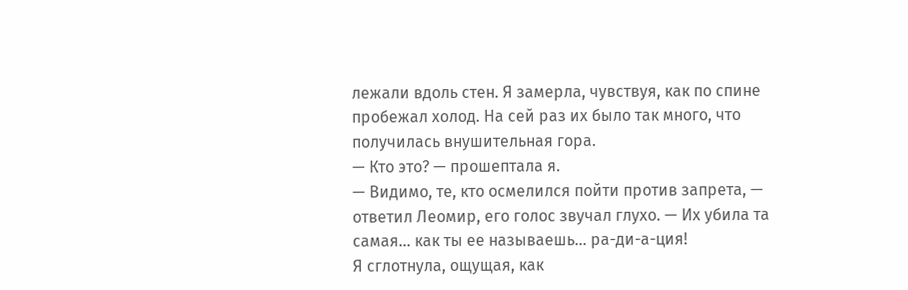лежали вдоль стен. Я замерла, чувствуя, как по спине пробежал холод. На сей раз их было так много, что получилась внушительная гора.
— Кто это? — прошептала я.
— Видимо, те, кто осмелился пойти против запрета, — ответил Леомир, его голос звучал глухо. — Их убила та самая… как ты ее называешь… ра-ди-а-ция!
Я сглотнула, ощущая, как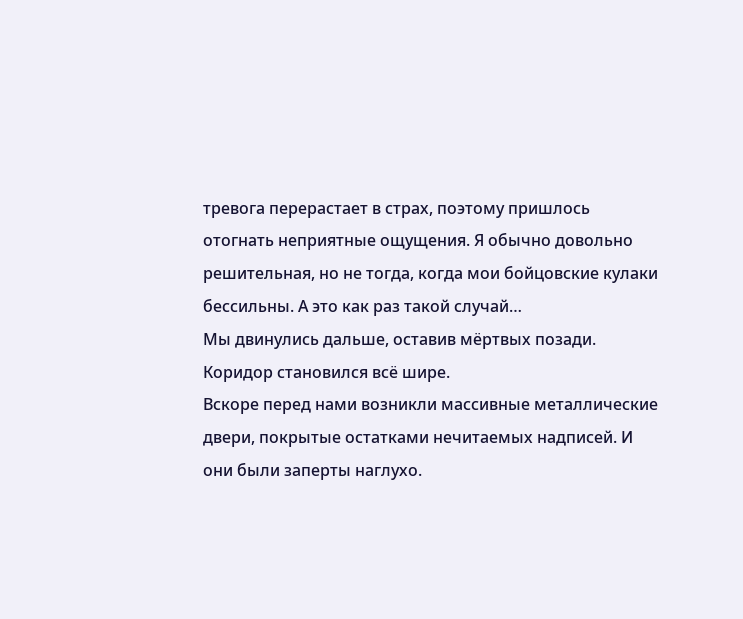тревога перерастает в страх, поэтому пришлось отогнать неприятные ощущения. Я обычно довольно решительная, но не тогда, когда мои бойцовские кулаки бессильны. А это как раз такой случай…
Мы двинулись дальше, оставив мёртвых позади. Коридор становился всё шире.
Вскоре перед нами возникли массивные металлические двери, покрытые остатками нечитаемых надписей. И они были заперты наглухо.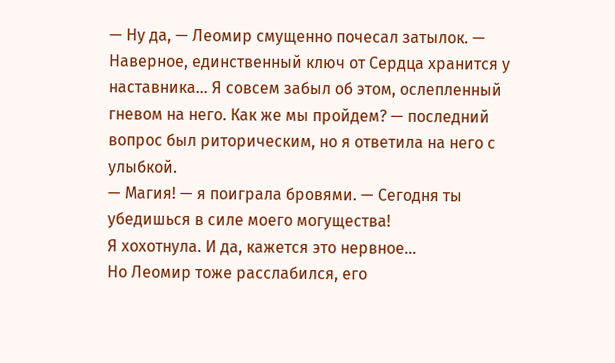— Ну да, — Леомир смущенно почесал затылок. — Наверное, единственный ключ от Сердца хранится у наставника… Я совсем забыл об этом, ослепленный гневом на него. Как же мы пройдем? — последний вопрос был риторическим, но я ответила на него с улыбкой.
— Магия! — я поиграла бровями. — Сегодня ты убедишься в силе моего могущества!
Я хохотнула. И да, кажется это нервное…
Но Леомир тоже расслабился, его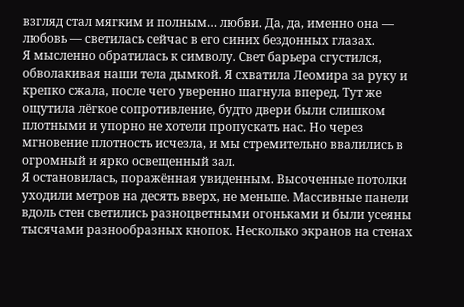взгляд стал мягким и полным… любви. Да, да, именно она — любовь — светилась сейчас в его синих бездонных глазах.
Я мысленно обратилась к символу. Свет барьера сгустился, обволакивая наши тела дымкой. Я схватила Леомира за руку и крепко сжала, после чего уверенно шагнула вперед. Тут же ощутила лёгкое сопротивление, будто двери были слишком плотными и упорно не хотели пропускать нас. Но через мгновение плотность исчезла, и мы стремительно ввалились в огромный и ярко освещенный зал.
Я остановилась, поражённая увиденным. Высоченные потолки уходили метров на десять вверх, не меньше. Массивные панели вдоль стен светились разноцветными огоньками и были усеяны тысячами разнообразных кнопок. Несколько экранов на стенах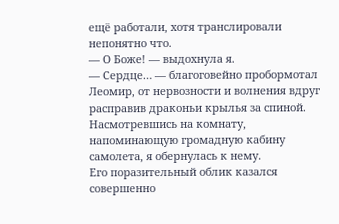ещё работали, хотя транслировали непонятно что.
— О Боже! — выдохнула я.
— Сердце… — благоговейно пробормотал Леомир, от нервозности и волнения вдруг расправив драконьи крылья за спиной.
Насмотревшись на комнату, напоминающую громадную кабину самолета, я обернулась к нему.
Его поразительный облик казался совершенно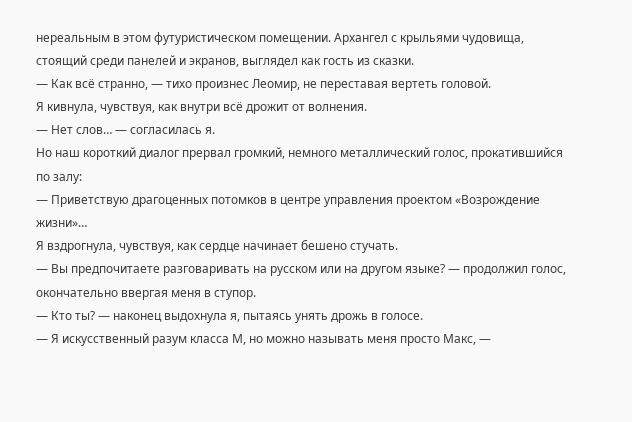нереальным в этом футуристическом помещении. Архангел с крыльями чудовища, стоящий среди панелей и экранов, выглядел как гость из сказки.
— Как всё странно, — тихо произнес Леомир, не переставая вертеть головой.
Я кивнула, чувствуя, как внутри всё дрожит от волнения.
— Нет слов… — согласилась я.
Но наш короткий диалог прервал громкий, немного металлический голос, прокатившийся по залу:
— Приветствую драгоценных потомков в центре управления проектом «Возрождение жизни»…
Я вздрогнула, чувствуя, как сердце начинает бешено стучать.
— Вы предпочитаете разговаривать на русском или на другом языке? — продолжил голос, окончательно ввергая меня в ступор.
— Кто ты? — наконец выдохнула я, пытаясь унять дрожь в голосе.
— Я искусственный разум класса М, но можно называть меня просто Макс, —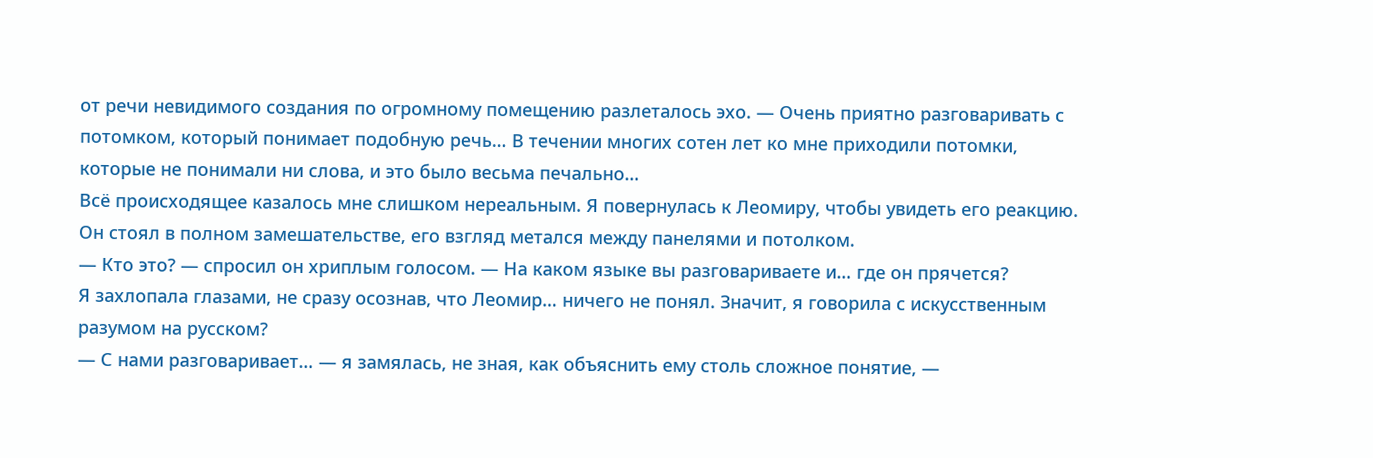от речи невидимого создания по огромному помещению разлеталось эхо. — Очень приятно разговаривать с потомком, который понимает подобную речь… В течении многих сотен лет ко мне приходили потомки, которые не понимали ни слова, и это было весьма печально…
Всё происходящее казалось мне слишком нереальным. Я повернулась к Леомиру, чтобы увидеть его реакцию. Он стоял в полном замешательстве, его взгляд метался между панелями и потолком.
— Кто это? — спросил он хриплым голосом. — На каком языке вы разговариваете и… где он прячется?
Я захлопала глазами, не сразу осознав, что Леомир… ничего не понял. Значит, я говорила с искусственным разумом на русском?
— С нами разговаривает… — я замялась, не зная, как объяснить ему столь сложное понятие, —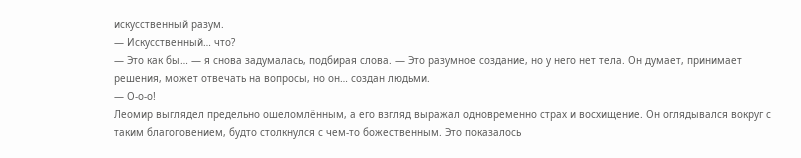искусственный разум.
— Искусственный… что?
— Это как бы… — я снова задумалась, подбирая слова. — Это разумное создание, но у него нет тела. Он думает, принимает решения, может отвечать на вопросы, но он… создан людьми.
— О-о-о!
Леомир выглядел предельно ошеломлённым, а его взгляд выражал одновременно страх и восхищение. Он оглядывался вокруг с таким благоговением, будто столкнулся с чем-то божественным. Это показалось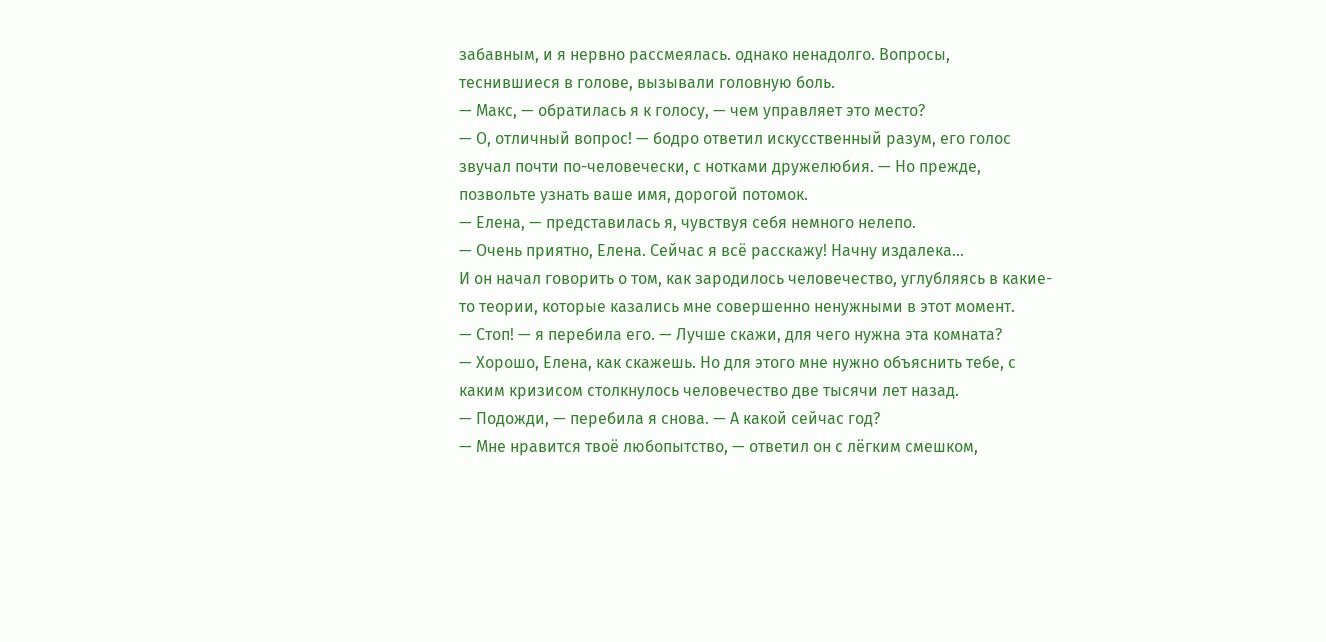забавным, и я нервно рассмеялась. однако ненадолго. Вопросы, теснившиеся в голове, вызывали головную боль.
— Макс, — обратилась я к голосу, — чем управляет это место?
— О, отличный вопрос! — бодро ответил искусственный разум, его голос звучал почти по-человечески, с нотками дружелюбия. — Но прежде, позвольте узнать ваше имя, дорогой потомок.
— Елена, — представилась я, чувствуя себя немного нелепо.
— Очень приятно, Елена. Сейчас я всё расскажу! Начну издалека…
И он начал говорить о том, как зародилось человечество, углубляясь в какие-то теории, которые казались мне совершенно ненужными в этот момент.
— Стоп! — я перебила его. — Лучше скажи, для чего нужна эта комната?
— Хорошо, Елена, как скажешь. Но для этого мне нужно объяснить тебе, с каким кризисом столкнулось человечество две тысячи лет назад.
— Подожди, — перебила я снова. — А какой сейчас год?
— Мне нравится твоё любопытство, — ответил он с лёгким смешком,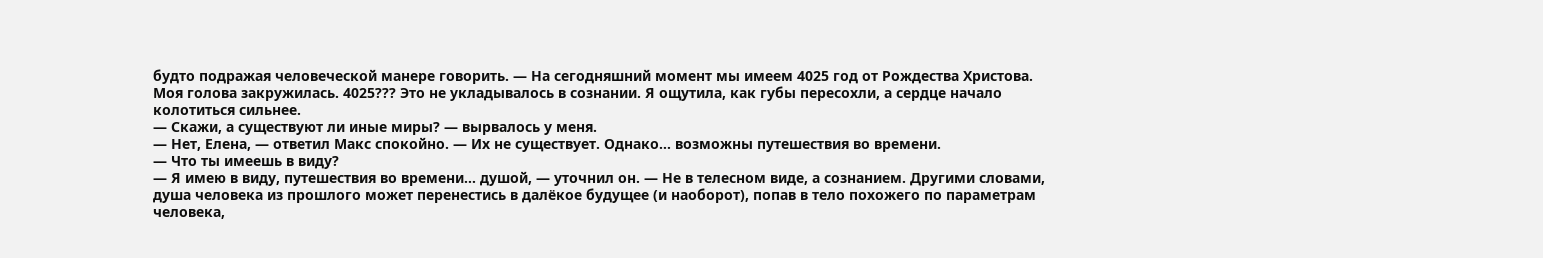будто подражая человеческой манере говорить. — На сегодняшний момент мы имеем 4025 год от Рождества Христова.
Моя голова закружилась. 4025??? Это не укладывалось в сознании. Я ощутила, как губы пересохли, а сердце начало колотиться сильнее.
— Скажи, а существуют ли иные миры? — вырвалось у меня.
— Нет, Елена, — ответил Макс спокойно. — Их не существует. Однако… возможны путешествия во времени.
— Что ты имеешь в виду?
— Я имею в виду, путешествия во времени… душой, — уточнил он. — Не в телесном виде, а сознанием. Другими словами, душа человека из прошлого может перенестись в далёкое будущее (и наоборот), попав в тело похожего по параметрам человека,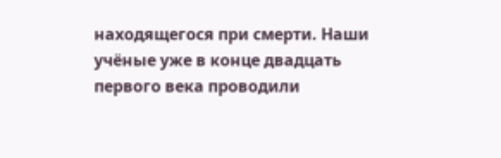находящегося при смерти. Наши учёные уже в конце двадцать первого века проводили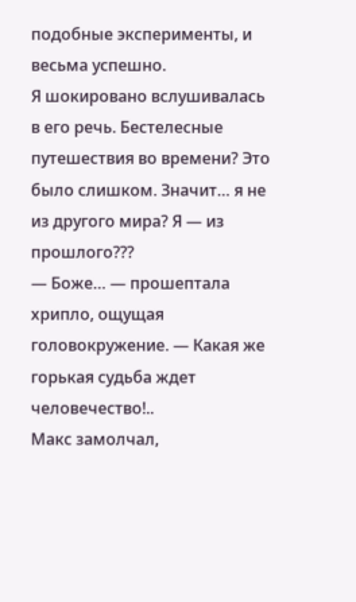подобные эксперименты, и весьма успешно.
Я шокировано вслушивалась в его речь. Бестелесные путешествия во времени? Это было слишком. Значит… я не из другого мира? Я — из прошлого???
— Боже… — прошептала хрипло, ощущая головокружение. — Какая же горькая судьба ждет человечество!..
Макс замолчал,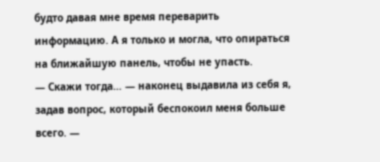будто давая мне время переварить информацию. А я только и могла, что опираться на ближайшую панель, чтобы не упасть.
— Скажи тогда… — наконец выдавила из себя я, задав вопрос, который беспокоил меня больше всего. —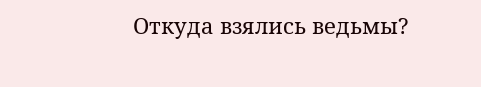Откуда взялись ведьмы?